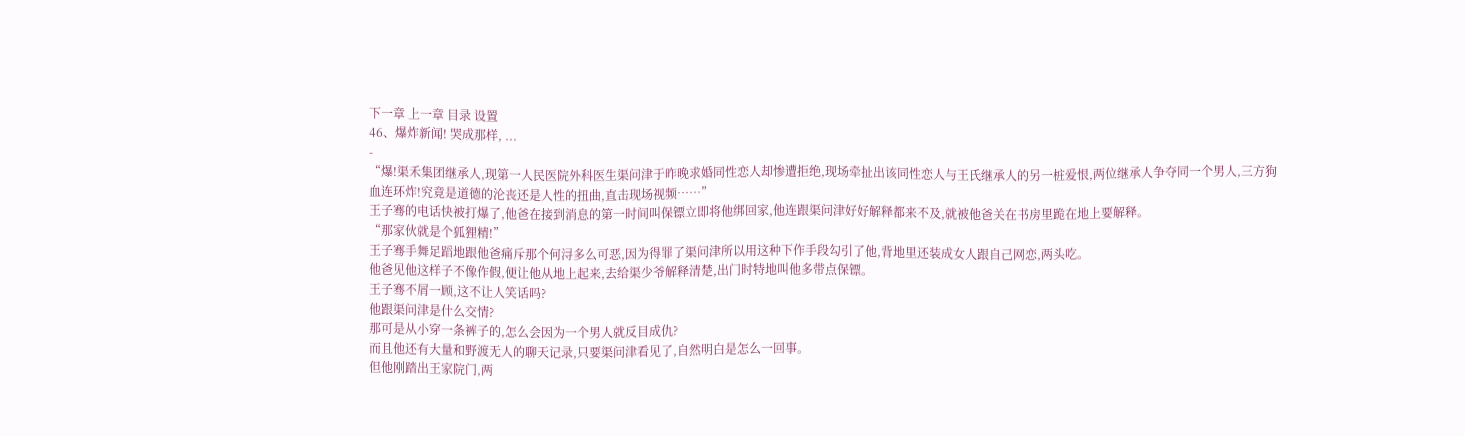下一章 上一章 目录 设置
46、爆炸新闻! 哭成那样, ...
-
“爆!渠禾集团继承人,现第一人民医院外科医生渠问津于昨晚求婚同性恋人却惨遭拒绝,现场牵扯出该同性恋人与王氏继承人的另一桩爱恨,两位继承人争夺同一个男人,三方狗血连环炸!究竟是道德的沦丧还是人性的扭曲,直击现场视频……”
王子骞的电话快被打爆了,他爸在接到消息的第一时间叫保镖立即将他绑回家,他连跟渠问津好好解释都来不及,就被他爸关在书房里跪在地上要解释。
“那家伙就是个狐狸精!”
王子骞手舞足蹈地跟他爸痛斥那个何浔多么可恶,因为得罪了渠问津所以用这种下作手段勾引了他,背地里还装成女人跟自己网恋,两头吃。
他爸见他这样子不像作假,便让他从地上起来,去给渠少爷解释清楚,出门时特地叫他多带点保镖。
王子骞不屑一顾,这不让人笑话吗?
他跟渠问津是什么交情?
那可是从小穿一条裤子的,怎么会因为一个男人就反目成仇?
而且他还有大量和野渡无人的聊天记录,只要渠问津看见了,自然明白是怎么一回事。
但他刚踏出王家院门,两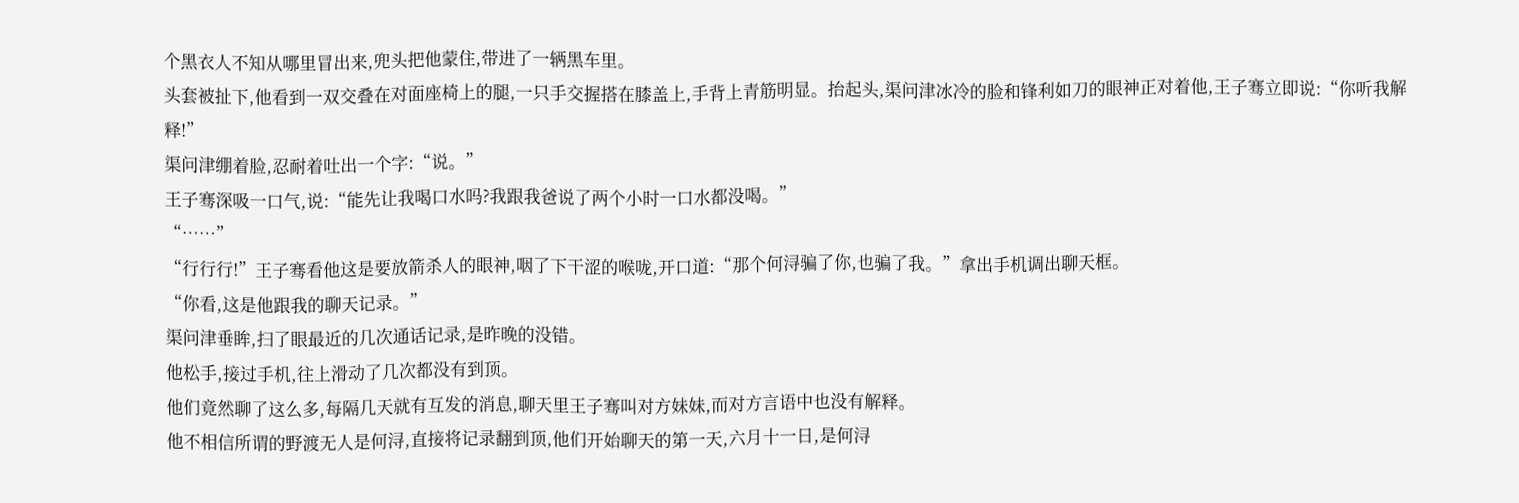个黑衣人不知从哪里冒出来,兜头把他蒙住,带进了一辆黑车里。
头套被扯下,他看到一双交叠在对面座椅上的腿,一只手交握搭在膝盖上,手背上青筋明显。抬起头,渠问津冰冷的脸和锋利如刀的眼神正对着他,王子骞立即说:“你听我解释!”
渠问津绷着脸,忍耐着吐出一个字:“说。”
王子骞深吸一口气,说:“能先让我喝口水吗?我跟我爸说了两个小时一口水都没喝。”
“……”
“行行行!”王子骞看他这是要放箭杀人的眼神,咽了下干涩的喉咙,开口道:“那个何浔骗了你,也骗了我。”拿出手机调出聊天框。
“你看,这是他跟我的聊天记录。”
渠问津垂眸,扫了眼最近的几次通话记录,是昨晚的没错。
他松手,接过手机,往上滑动了几次都没有到顶。
他们竟然聊了这么多,每隔几天就有互发的消息,聊天里王子骞叫对方妹妹,而对方言语中也没有解释。
他不相信所谓的野渡无人是何浔,直接将记录翻到顶,他们开始聊天的第一天,六月十一日,是何浔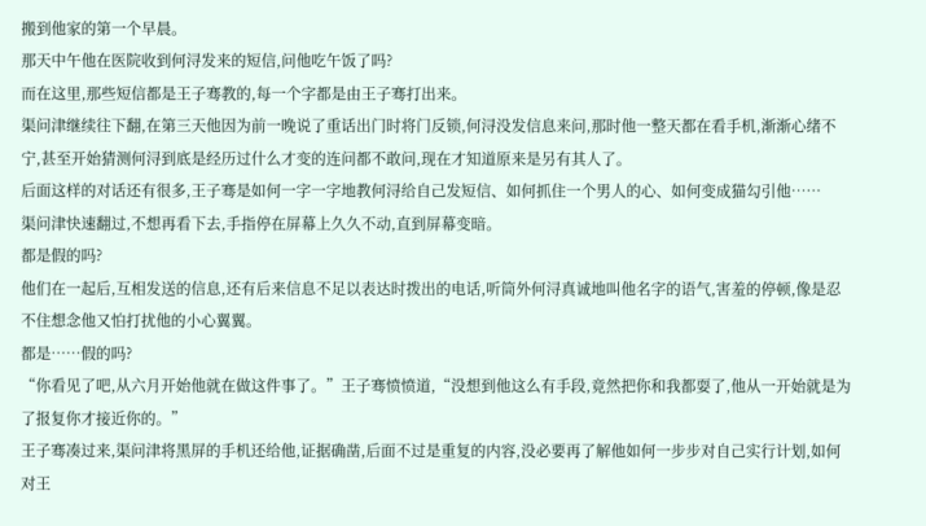搬到他家的第一个早晨。
那天中午他在医院收到何浔发来的短信,问他吃午饭了吗?
而在这里,那些短信都是王子骞教的,每一个字都是由王子骞打出来。
渠问津继续往下翻,在第三天他因为前一晚说了重话出门时将门反锁,何浔没发信息来问,那时他一整天都在看手机,渐渐心绪不宁,甚至开始猜测何浔到底是经历过什么才变的连问都不敢问,现在才知道原来是另有其人了。
后面这样的对话还有很多,王子骞是如何一字一字地教何浔给自己发短信、如何抓住一个男人的心、如何变成猫勾引他……
渠问津快速翻过,不想再看下去,手指停在屏幕上久久不动,直到屏幕变暗。
都是假的吗?
他们在一起后,互相发送的信息,还有后来信息不足以表达时拨出的电话,听筒外何浔真诚地叫他名字的语气,害羞的停顿,像是忍不住想念他又怕打扰他的小心翼翼。
都是……假的吗?
“你看见了吧,从六月开始他就在做这件事了。”王子骞愤愤道,“没想到他这么有手段,竟然把你和我都耍了,他从一开始就是为了报复你才接近你的。”
王子骞凑过来,渠问津将黑屏的手机还给他,证据确凿,后面不过是重复的内容,没必要再了解他如何一步步对自己实行计划,如何对王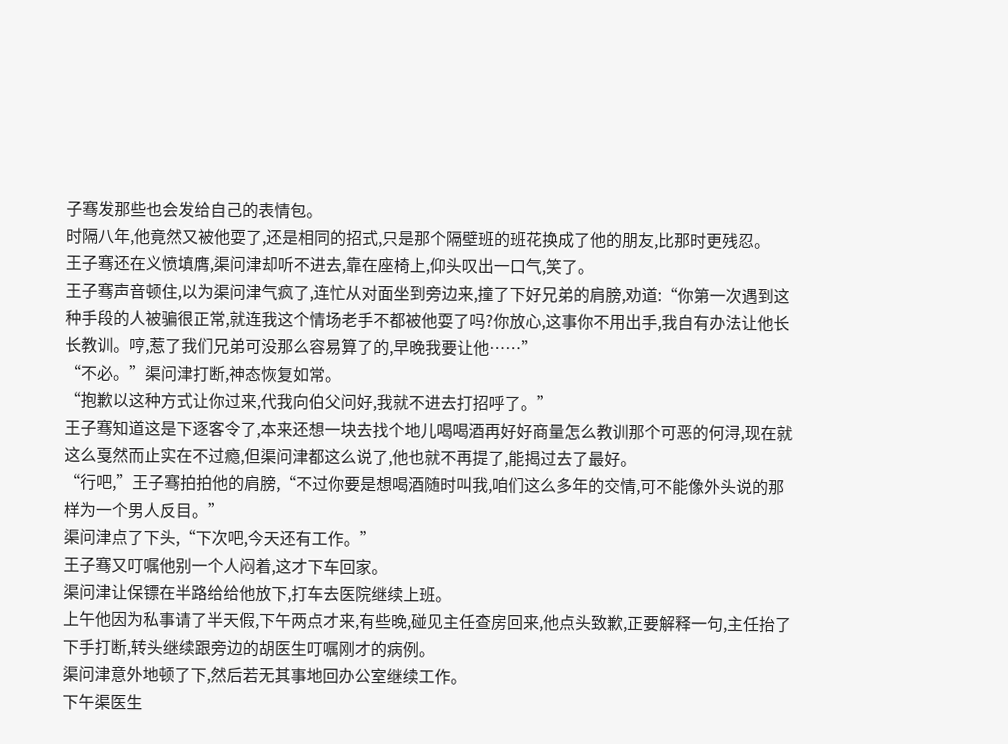子骞发那些也会发给自己的表情包。
时隔八年,他竟然又被他耍了,还是相同的招式,只是那个隔壁班的班花换成了他的朋友,比那时更残忍。
王子骞还在义愤填膺,渠问津却听不进去,靠在座椅上,仰头叹出一口气,笑了。
王子骞声音顿住,以为渠问津气疯了,连忙从对面坐到旁边来,撞了下好兄弟的肩膀,劝道:“你第一次遇到这种手段的人被骗很正常,就连我这个情场老手不都被他耍了吗?你放心,这事你不用出手,我自有办法让他长长教训。哼,惹了我们兄弟可没那么容易算了的,早晚我要让他……”
“不必。”渠问津打断,神态恢复如常。
“抱歉以这种方式让你过来,代我向伯父问好,我就不进去打招呼了。”
王子骞知道这是下逐客令了,本来还想一块去找个地儿喝喝酒再好好商量怎么教训那个可恶的何浔,现在就这么戛然而止实在不过瘾,但渠问津都这么说了,他也就不再提了,能揭过去了最好。
“行吧,”王子骞拍拍他的肩膀,“不过你要是想喝酒随时叫我,咱们这么多年的交情,可不能像外头说的那样为一个男人反目。”
渠问津点了下头,“下次吧,今天还有工作。”
王子骞又叮嘱他别一个人闷着,这才下车回家。
渠问津让保镖在半路给给他放下,打车去医院继续上班。
上午他因为私事请了半天假,下午两点才来,有些晚,碰见主任查房回来,他点头致歉,正要解释一句,主任抬了下手打断,转头继续跟旁边的胡医生叮嘱刚才的病例。
渠问津意外地顿了下,然后若无其事地回办公室继续工作。
下午渠医生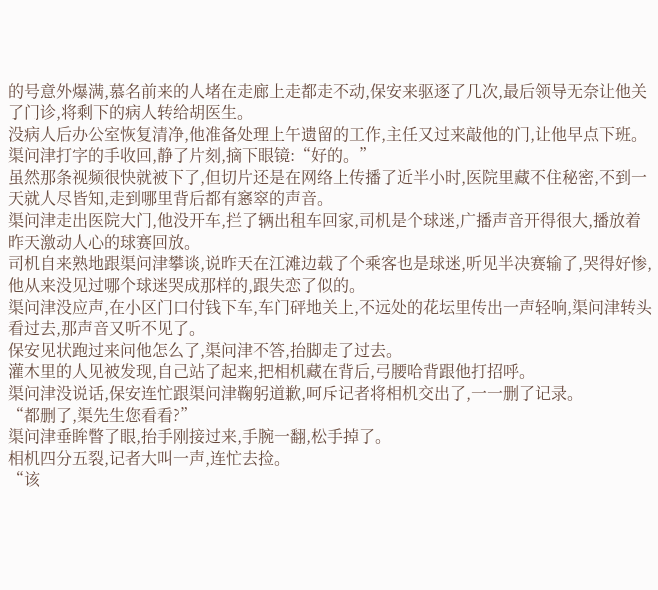的号意外爆满,慕名前来的人堵在走廊上走都走不动,保安来驱逐了几次,最后领导无奈让他关了门诊,将剩下的病人转给胡医生。
没病人后办公室恢复清净,他准备处理上午遗留的工作,主任又过来敲他的门,让他早点下班。
渠问津打字的手收回,静了片刻,摘下眼镜:“好的。”
虽然那条视频很快就被下了,但切片还是在网络上传播了近半小时,医院里藏不住秘密,不到一天就人尽皆知,走到哪里背后都有窸窣的声音。
渠问津走出医院大门,他没开车,拦了辆出租车回家,司机是个球迷,广播声音开得很大,播放着昨天激动人心的球赛回放。
司机自来熟地跟渠问津攀谈,说昨天在江滩边载了个乘客也是球迷,听见半决赛输了,哭得好惨,他从来没见过哪个球迷哭成那样的,跟失恋了似的。
渠问津没应声,在小区门口付钱下车,车门砰地关上,不远处的花坛里传出一声轻响,渠问津转头看过去,那声音又听不见了。
保安见状跑过来问他怎么了,渠问津不答,抬脚走了过去。
灌木里的人见被发现,自己站了起来,把相机藏在背后,弓腰哈背跟他打招呼。
渠问津没说话,保安连忙跟渠问津鞠躬道歉,呵斥记者将相机交出了,一一删了记录。
“都删了,渠先生您看看?”
渠问津垂眸瞥了眼,抬手刚接过来,手腕一翻,松手掉了。
相机四分五裂,记者大叫一声,连忙去捡。
“该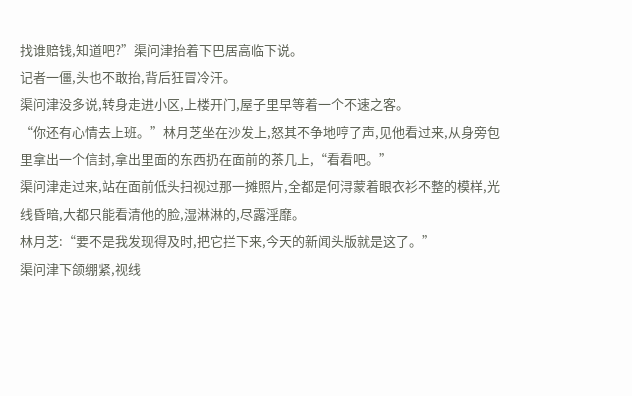找谁赔钱,知道吧?”渠问津抬着下巴居高临下说。
记者一僵,头也不敢抬,背后狂冒冷汗。
渠问津没多说,转身走进小区,上楼开门,屋子里早等着一个不速之客。
“你还有心情去上班。”林月芝坐在沙发上,怒其不争地哼了声,见他看过来,从身旁包里拿出一个信封,拿出里面的东西扔在面前的茶几上,“看看吧。”
渠问津走过来,站在面前低头扫视过那一摊照片,全都是何浔蒙着眼衣衫不整的模样,光线昏暗,大都只能看清他的脸,湿淋淋的,尽露淫靡。
林月芝:“要不是我发现得及时,把它拦下来,今天的新闻头版就是这了。”
渠问津下颌绷紧,视线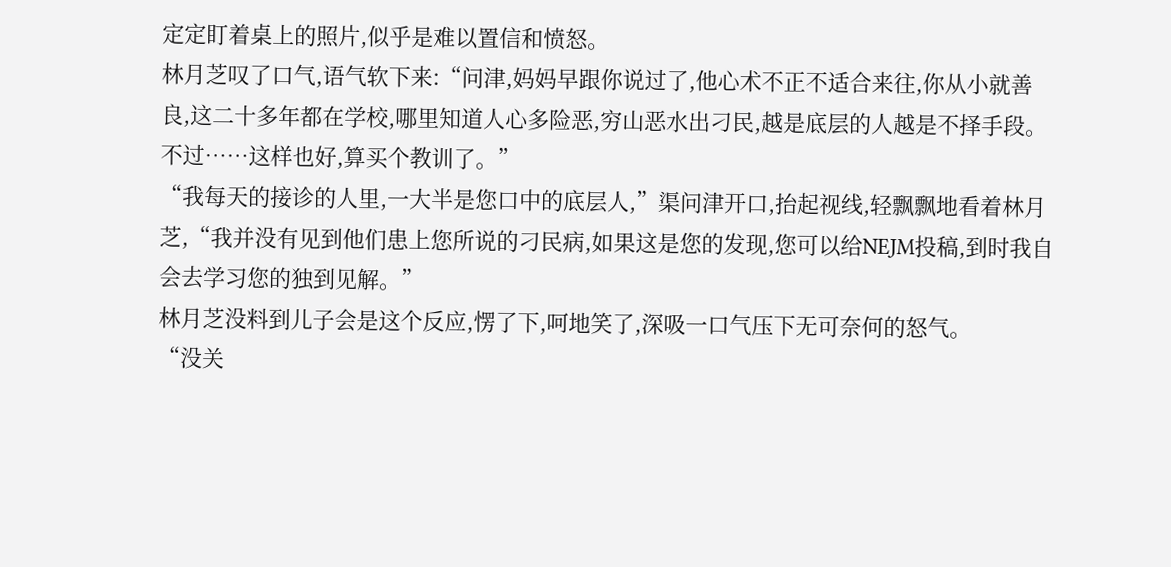定定盯着桌上的照片,似乎是难以置信和愤怒。
林月芝叹了口气,语气软下来:“问津,妈妈早跟你说过了,他心术不正不适合来往,你从小就善良,这二十多年都在学校,哪里知道人心多险恶,穷山恶水出刁民,越是底层的人越是不择手段。不过……这样也好,算买个教训了。”
“我每天的接诊的人里,一大半是您口中的底层人,”渠问津开口,抬起视线,轻飘飘地看着林月芝,“我并没有见到他们患上您所说的刁民病,如果这是您的发现,您可以给NEJM投稿,到时我自会去学习您的独到见解。”
林月芝没料到儿子会是这个反应,愣了下,呵地笑了,深吸一口气压下无可奈何的怒气。
“没关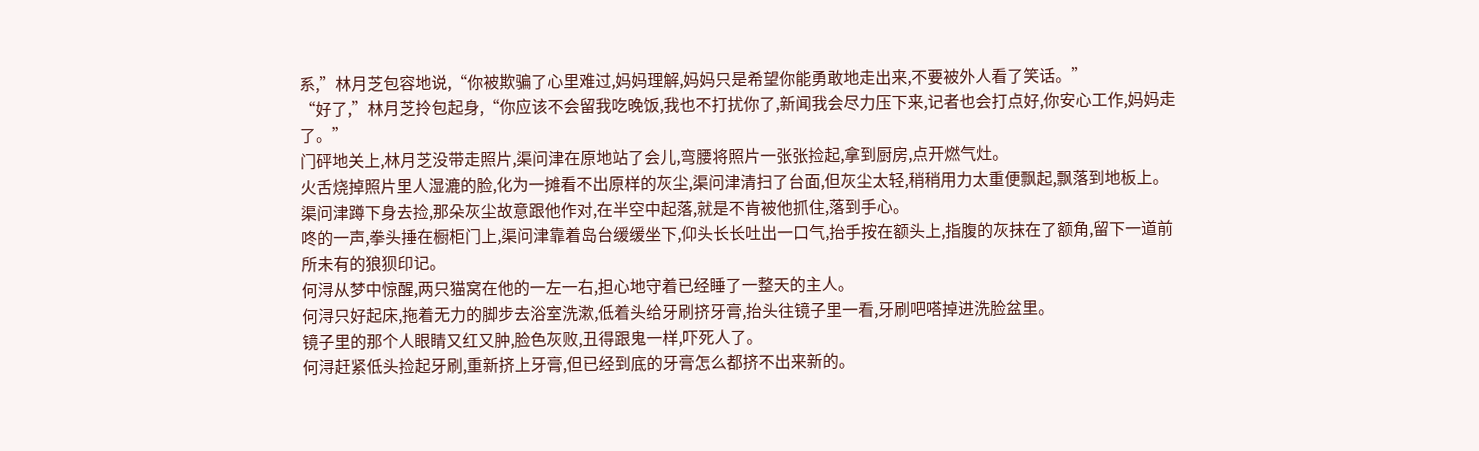系,”林月芝包容地说,“你被欺骗了心里难过,妈妈理解,妈妈只是希望你能勇敢地走出来,不要被外人看了笑话。”
“好了,”林月芝拎包起身,“你应该不会留我吃晚饭,我也不打扰你了,新闻我会尽力压下来,记者也会打点好,你安心工作,妈妈走了。”
门砰地关上,林月芝没带走照片,渠问津在原地站了会儿,弯腰将照片一张张捡起,拿到厨房,点开燃气灶。
火舌烧掉照片里人湿漉的脸,化为一摊看不出原样的灰尘,渠问津清扫了台面,但灰尘太轻,稍稍用力太重便飘起,飘落到地板上。
渠问津蹲下身去捡,那朵灰尘故意跟他作对,在半空中起落,就是不肯被他抓住,落到手心。
咚的一声,拳头捶在橱柜门上,渠问津靠着岛台缓缓坐下,仰头长长吐出一口气,抬手按在额头上,指腹的灰抹在了额角,留下一道前所未有的狼狈印记。
何浔从梦中惊醒,两只猫窝在他的一左一右,担心地守着已经睡了一整天的主人。
何浔只好起床,拖着无力的脚步去浴室洗漱,低着头给牙刷挤牙膏,抬头往镜子里一看,牙刷吧嗒掉进洗脸盆里。
镜子里的那个人眼睛又红又肿,脸色灰败,丑得跟鬼一样,吓死人了。
何浔赶紧低头捡起牙刷,重新挤上牙膏,但已经到底的牙膏怎么都挤不出来新的。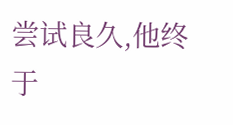尝试良久,他终于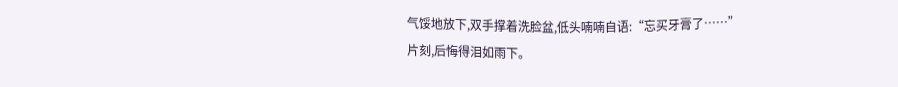气馁地放下,双手撑着洗脸盆,低头喃喃自语:“忘买牙膏了……”
片刻,后悔得泪如雨下。